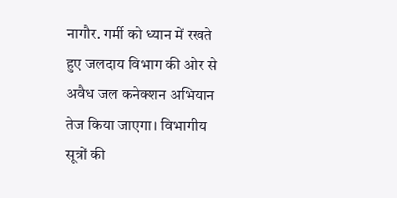नागौर. गर्मी को ध्यान में रखते हुए जलदाय विभाग की ओर से अवैध जल कनेक्शन अभियान तेज किया जाएगा। विभागीय सूत्रों की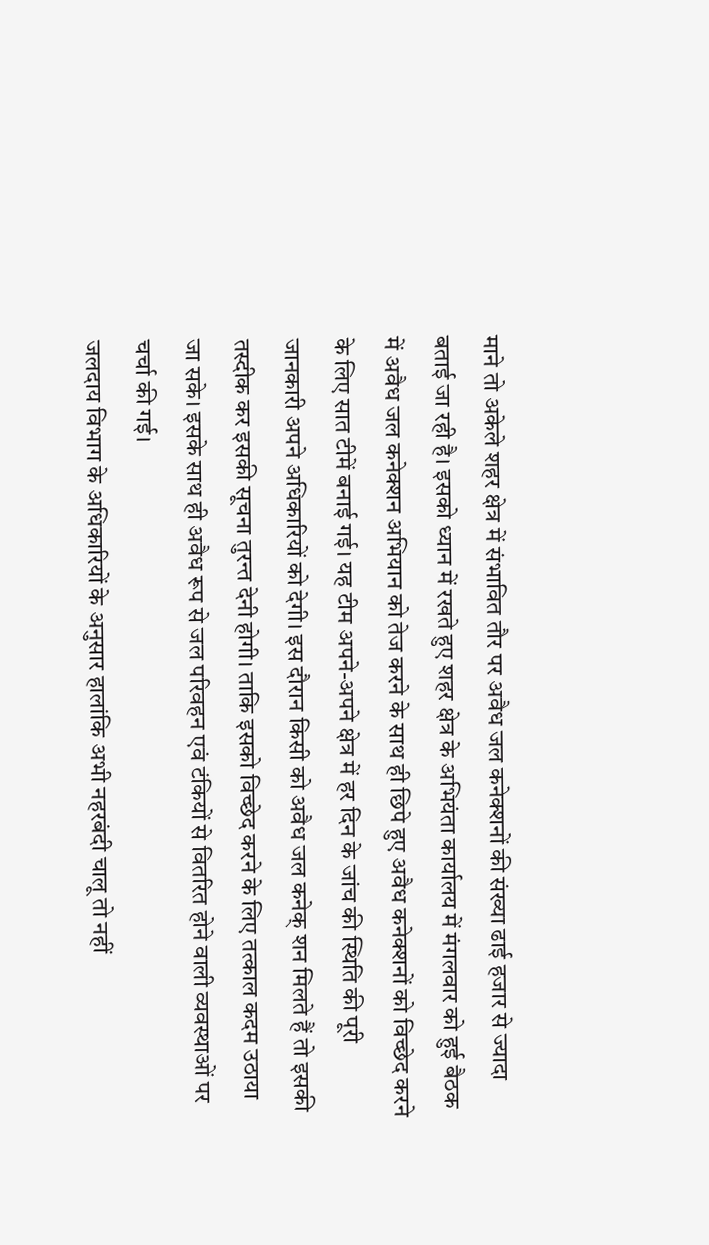माने तो अकेले शहर क्षेत्र में संभावित तौर पर अवैध जल कनेक्शनों की संख्या ढाई हजार से ज्यादा बताई जा रही है। इसको ध्यान में रखते हुए शहर क्षेत्र के अभियंता कार्यालय में मंगलवार को हुई बैठक में अवैध जल कनेक्शन अभियान को तेज करने के साथ ही छिपे हुए अवैध कनेक्शनों को विच्छेद करने के लिए सात टीमें बनाई गई। यह टीम अपने-अपने क्षेत्र में हर दिन के जांच की स्थिति की पूरी जानकारी अपने अधिकारियों को देगी। इस दौरान किसी को अवैध जल कनेक् शन मिलते हैं तो इसकी तस्दीक कर इसकी सूचना तुरन्त देनी होगी। ताकि इसको विच्छेद करने के लिए तत्काल कदम उठाया जा सके। इसके साथ ही अवैध रूप से जल परिवहन एवं टंकियों से वितरित होने वाली व्यवस्थाओं पर चर्चा की गई।
जलदाय विभाग के अधिकारियों के अनुसार हालांकि अभी नहरबंदी चालू तो नहीं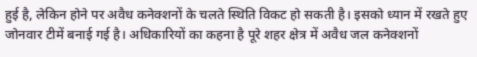हुई है, लेकिन होने पर अवैध कनेक्शनों के चलते स्थिति विकट हो सकती है। इसको ध्यान में रखते हुए जोनवार टीमें बनाई गई है। अधिकारियों का कहना है पूरे शहर क्षेत्र में अवैध जल कनेक्शनों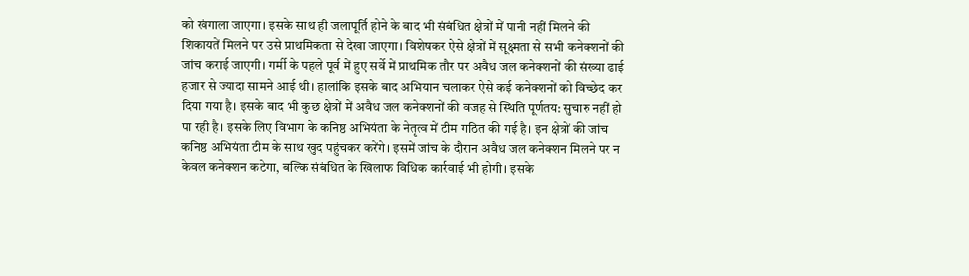को खंगाला जाएगा। इसके साथ ही जलापूर्ति होने के बाद भी संबंधित क्षेत्रों में पानी नहीं मिलने की शिकायतें मिलने पर उसे प्राथमिकता से देखा जाएगा। विशेषकर ऐसे क्षेत्रों में सूक्ष्मता से सभी कनेक्शनों की जांच कराई जाएगी। गर्मी के पहले पूर्व में हुए सर्वे में प्राथमिक तौर पर अवैध जल कनेक्शनों की संख्या ढाई हजार से ज्यादा सामने आई थी। हालांकि इसके बाद अभियान चलाकर ऐसे कई कनेक्शनों को विच्छेद कर दिया गया है। इसके बाद भी कुछ क्षेत्रों में अवैध जल कनेक्शनों की वजह से स्थिति पूर्णतय: सुचारु नहीं हो पा रही है। इसके लिए विभाग के कनिष्ठ अभियंता के नेतृत्व में टीम गठित की गई है। इन क्षेत्रों की जांच कनिष्ठ अभियंता टीम के साथ खुद पहुंचकर करेंगे। इसमें जांच के दौरान अवैध जल कनेक्शन मिलने पर न केवल कनेक्शन कटेगा, बल्कि संबंधित के खिलाफ विधिक कार्रवाई भी होगी। इसके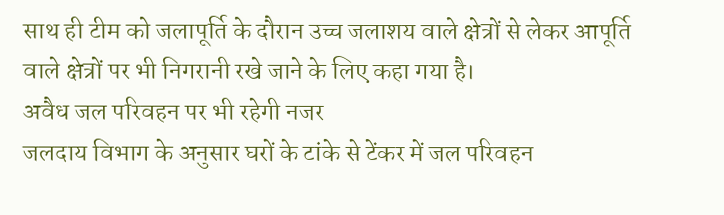साथ ही टीम को जलापूर्ति के दौरान उच्च जलाशय वाले क्षेत्रों से लेकर आपूर्ति वाले क्षेत्रों पर भी निगरानी रखे जाने के लिए कहा गया है।
अवैध जल परिवहन पर भी रहेगी नजर
जलदाय विभाग के अनुसार घरों के टांके से टेंकर में जल परिवहन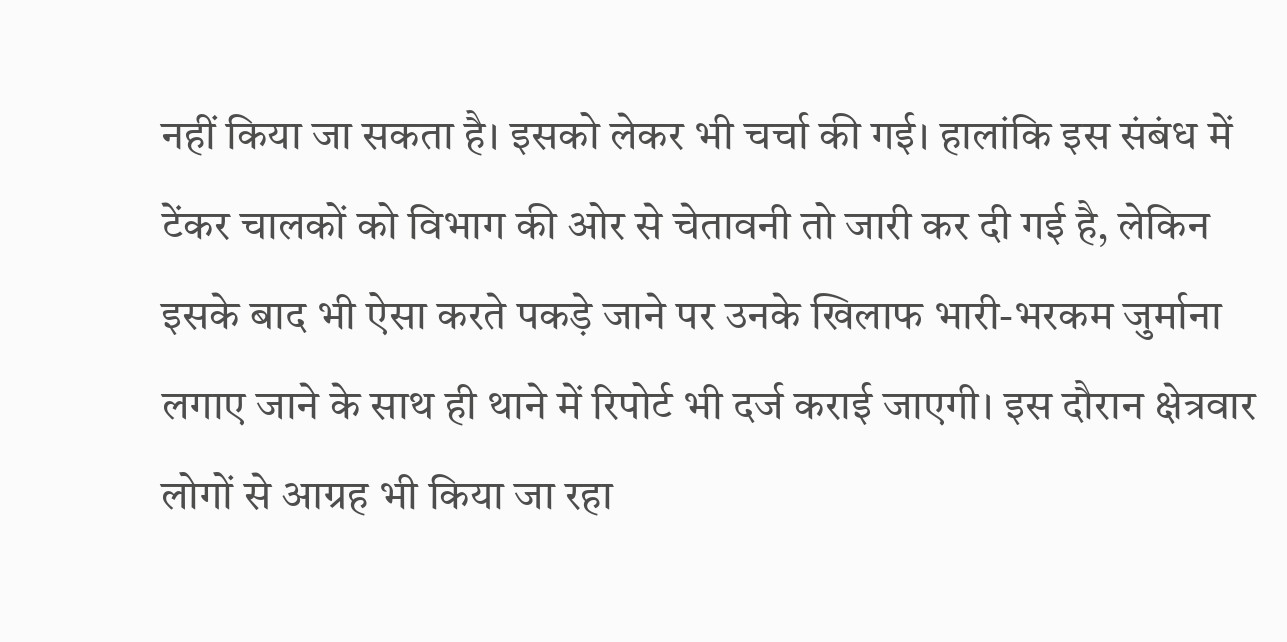नहीं किया जा सकता है। इसको लेकर भी चर्चा की गई। हालांकि इस संबंध में टेंकर चालकों को विभाग की ओर से चेतावनी तो जारी कर दी गई है, लेकिन इसके बाद भी ऐसा करते पकड़े जाने पर उनके खिलाफ भारी-भरकम जुर्माना लगाए जाने के साथ ही थाने में रिपोर्ट भी दर्ज कराई जाएगी। इस दौरान क्षेत्रवार लोगों से आग्रह भी किया जा रहा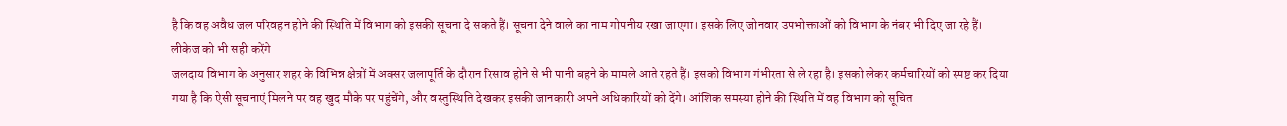है कि वह अवैध जल परिवहन होने की स्थिति में विभाग को इसकी सूचना दे सकते हैं। सूचना देने वाले का नाम गोपनीय रखा जाएगा। इसके लिए जोनवार उपभोक्ताओं को विभाग के नंबर भी दिए जा रहे हैं।
लीकेज को भी सही करेंगे
जलदाय विभाग के अनुसार शहर के विभिन्न क्षेत्रों में अक्सर जलापूर्ति के दौरान रिसाव होने से भी पानी बहने के मामले आते रहते हैं। इसको विभाग गंभीरता से ले रहा है। इसको लेकर कर्मचारियों को स्पष्ट कर दिया गया है कि ऐसी सूचनाएं मिलने पर वह खुद मौके पर पहुंचेंगे, और वस्तुस्थिति देखकर इसकी जानकारी अपने अधिकारियों को देंगे। आंशिक समस्या होने की स्थिति में वह विभाग को सूचित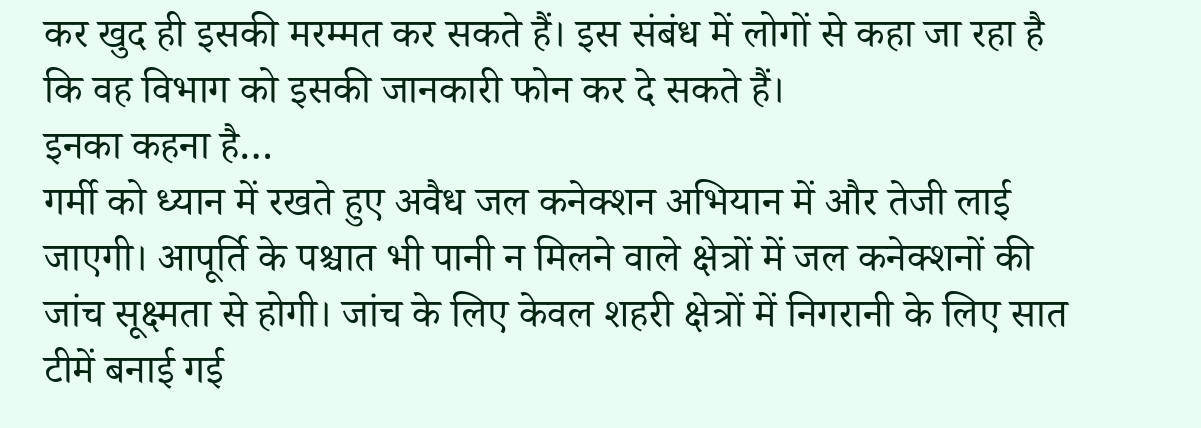कर खुद ही इसकी मरम्मत कर सकते हैं। इस संबंध में लोगों से कहा जा रहा है कि वह विभाग को इसकी जानकारी फोन कर दे सकते हैं।
इनका कहना है…
गर्मी को ध्यान में रखते हुए अवैध जल कनेक्शन अभियान में और तेजी लाई जाएगी। आपूर्ति के पश्चात भी पानी न मिलने वाले क्षेत्रों में जल कनेक्शनों की जांच सूक्ष्मता से होगी। जांच के लिए केवल शहरी क्षेत्रों में निगरानी के लिए सात टीमें बनाई गई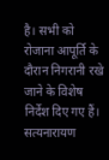है। सभी को रोजाना आपूर्ति के दौरान निगरानी रखे जाने के विशेष निर्देश दिए गए हैं।
सत्यनारायण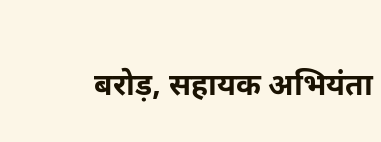बरोड़, सहायक अभियंता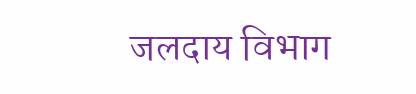जलदाय विभाग